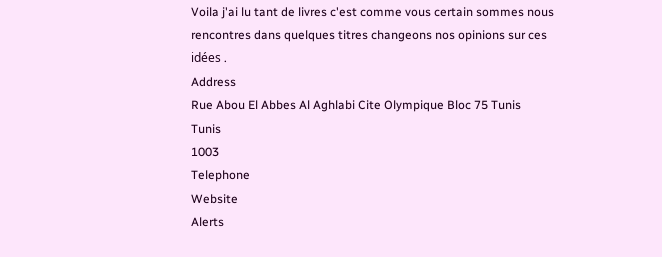Voila j'ai lu tant de livres c'est comme vous certain sommes nous rencontres dans quelques titres changeons nos opinions sur ces idées .
Address
Rue Abou El Abbes Al Aghlabi Cite Olympique Bloc 75 Tunis
Tunis
1003
Telephone
Website
Alerts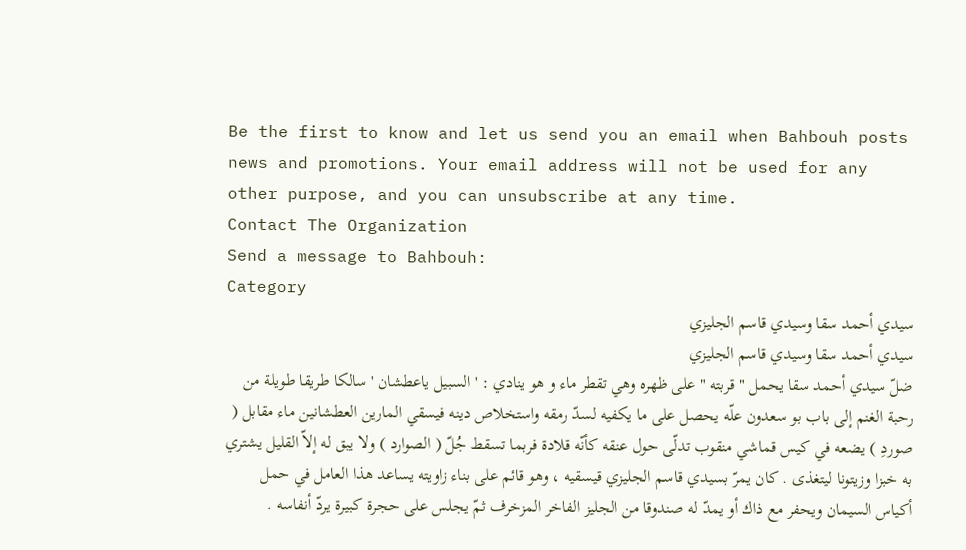Be the first to know and let us send you an email when Bahbouh posts news and promotions. Your email address will not be used for any other purpose, and you can unsubscribe at any time.
Contact The Organization
Send a message to Bahbouh:
Category
سيدي أحمد سقا وسيدي قاسم الجليزي
سيدي أحمد سقا وسيدي قاسم الجليزي
ضلّ سيدي أحمد سقا يحمل " قربته " على ظهره وهي تقطر ماء و هو ينادي : ' السبيل ياعطشان ' سالكا طريقا طويلة من رحبة الغنم إلى باب بو سعدون علّه يحصل على ما يكفيه لسدّ رمقه واستخلاص دينه فيسقي المارين العطشانين ماء مقابل ( صوردِ ) يضعه في كيس قماشي منقوب تدلّى حول عنقه كأنّه قلادة فربما تسقط جُلّ ( الصوارد ) ولا يبق له إلاّ القليل يشتري به خبزا وزيتونا ليتغذى . كان يمرّ بسيدي قاسم الجليزي قيسقيه ، وهو قائم على بناء زاويته يساعد هذا العامل في حمل أكياس السيمان ويحفر مع ذاك أو يمدّ له صندوقا من الجليز الفاخر المزخرف ثمّ يجلس على حجرة كبيرة يردّ أنفاسه .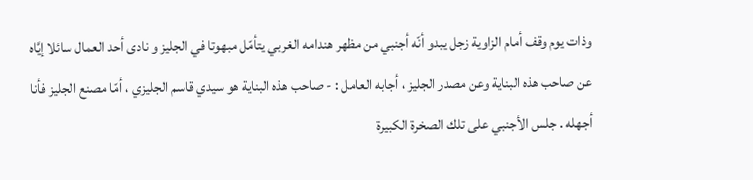وذات يوم وقف أمام الزاوية زجل يبدو أنّه أجنبي من مظهر هندامه الغربي يتأمّل مبهوتا في الجليز و نادى أحد العمال سائلا إيَّاه عن صاحب هذه البناية وعن مصدر الجليز ، أجابه العامل : - صاحب هذه البناية هو سيدي قاسم الجليزي ، أمّا مصنع الجليز فأنا أجهله . جلس الأجنبي على تلك الصخرة الكبيرة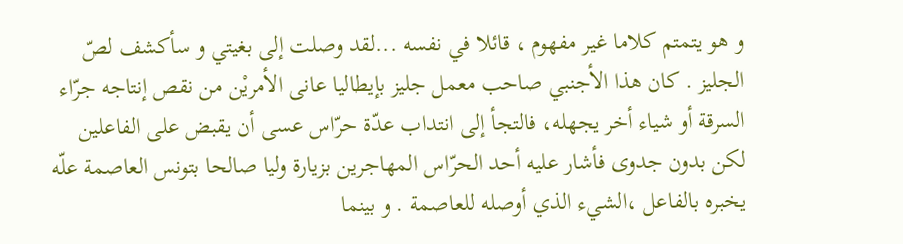و هو يتمتم كلاما غير مفهوم ، قائلا في نفسه ...لقد وصلت إلى بغيتي و سأكشف لصّ الجليز . كان هذا الأجنبي صاحب معمل جليز بإيطاليا عانى الأمريْن من نقص إنتاجه جرّاء السرقة أو شياء أخر يجهله، فالتجأ إلى انتداب عدّة حرّاس عسى أن يقبض على الفاعلين لكن بدون جدوى فأشار عليه أحد الحرّاس المهاجرين بزيارة وليا صالحا بتونس العاصمة علّه يخبره بالفاعل ،الشيء الذي أوصله للعاصمة . و بينما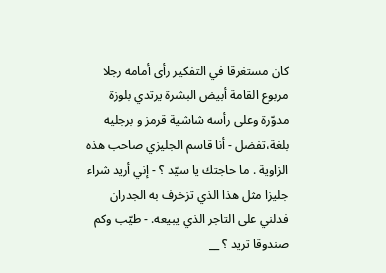كان مستغرقا في التفكير رأى أمامه رجلا مربوع القامة أبيض البشرة يرتدي بلوزة مدوّرة وعلى رأسه شاشية قرمز و برجليه بلغة،تفضل - أنا قاسم الجليزي صاحب هذه الزاوية . ما حاجتك يا سيّد ؟ - إني أريد شراء جليزا مثل هذا الذي تزخرف به الجدران فدلني على التاجر الذي يبيعه. - طيّب وكم صندوقا تريد ؟ __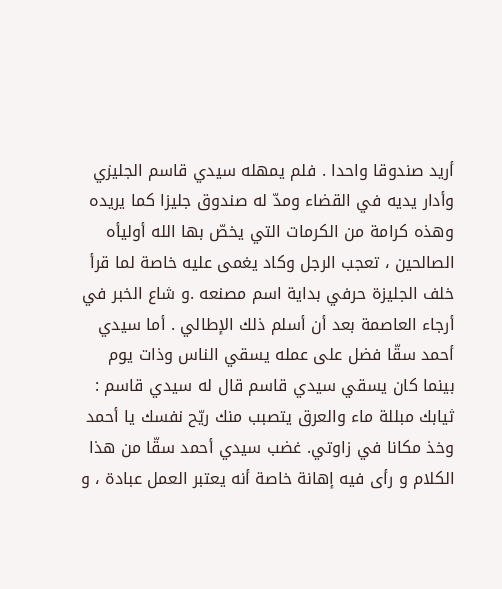أريد صندوقا واحدا . فلم يمهله سيدي قاسم الجليزي وأدار يديه في القضاء ومدّ له صندوق جليزا كما يريده وهذه كرامة من الكرمات التي يخصّ بها الله أوليأه الصالحين ، تعجب الرجل وكاد يغمى عليه خاصة لما قرأ خلف الجليزة حرفي بداية اسم مصنعه .و شاع الخبر في أرجاء العاصمة بعد أن أسلم ذلك الإطالي . أما سيدي أحمد سقّا فضل على عمله يسقي الناس وذات يوم بينما كان يسقي سيدي قاسم قال له سيدي قاسم : ثيابك مبللة ماء والعرق يتصبب منك ريّح نفسك يا أحمد وخذ مكانا في زاوتي. غضب سيدي أحمد سقّا من هذا الكلام و رأى فيه إهانة خاصة أنه يعتبر العمل عبادة ، و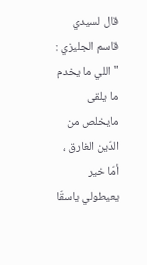قال لسيدي قاسم الجليزي : " اللي ما يخدم ما يلقى مايخلص من الدّين الغارق ، أمّا خير يعيطولي ياسقّا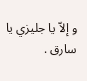و إلاّ يا جليزي يا سارق .